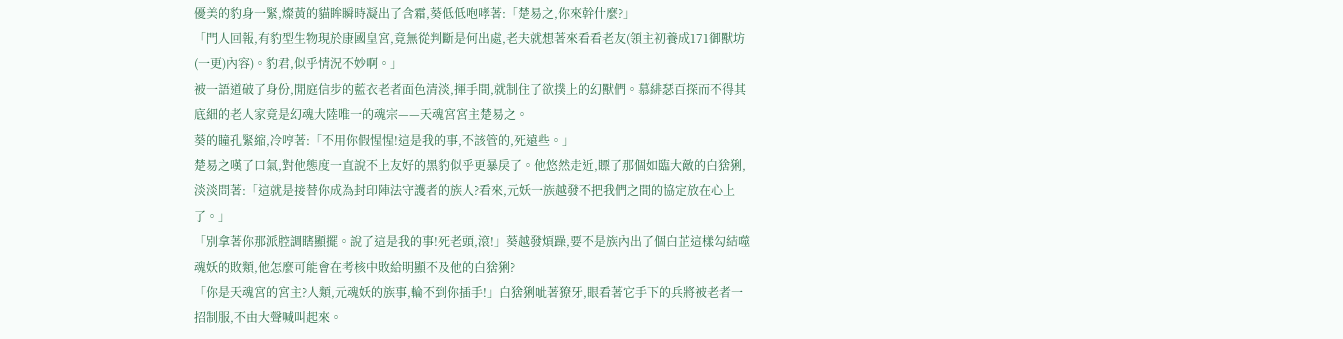優美的豹身一緊,燦黃的貓眸瞬時凝出了含霜,葵低低咆哮著:「楚易之,你來幹什麼?」
「門人回報,有豹型生物現於康國皇宮,竟無從判斷是何出處,老夫就想著來看看老友(領主初養成171御獸坊(一更)內容)。豹君,似乎情況不妙啊。」
被一語道破了身份,閒庭信步的藍衣老者面色清淡,揮手間,就制住了欲撲上的幻獸們。慕緋瑟百探而不得其底細的老人家竟是幻魂大陸唯一的魂宗——天魂宮宮主楚易之。
葵的瞳孔緊縮,冷哼著:「不用你假惺惺!這是我的事,不該管的,死遠些。」
楚易之嘆了口氣,對他態度一直說不上友好的黑豹似乎更暴戾了。他悠然走近,瞟了那個如臨大敵的白猞猁,淡淡問著:「這就是接替你成為封印陣法守護者的族人?看來,元妖一族越發不把我們之間的協定放在心上了。」
「別拿著你那派腔調瞎顯擺。說了這是我的事!死老頭,滾!」葵越發煩躁,要不是族內出了個白芷這樣勾結噬魂妖的敗類,他怎麼可能會在考核中敗給明顯不及他的白猞猁?
「你是天魂宮的宮主?人類,元魂妖的族事,輪不到你插手!」白猞猁呲著獠牙,眼看著它手下的兵將被老者一招制服,不由大聲喊叫起來。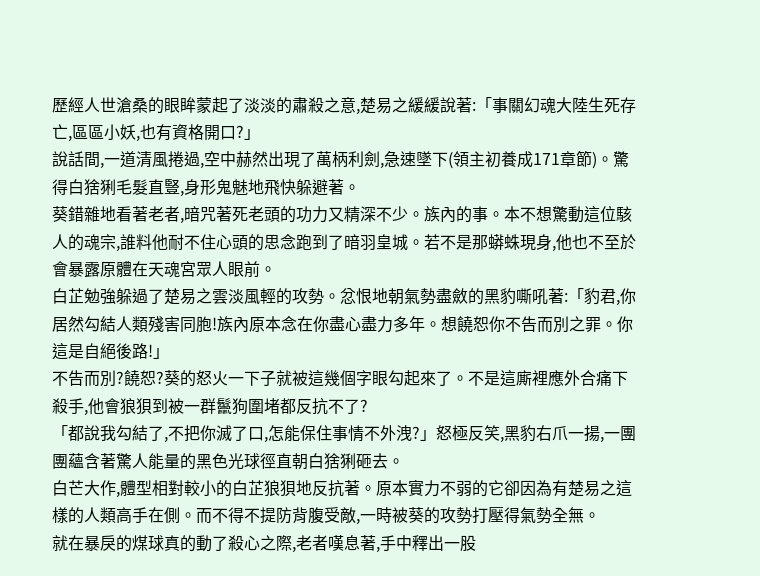歷經人世滄桑的眼眸蒙起了淡淡的肅殺之意,楚易之緩緩說著:「事關幻魂大陸生死存亡,區區小妖,也有資格開口?」
說話間,一道清風捲過,空中赫然出現了萬柄利劍,急速墜下(領主初養成171章節)。驚得白猞猁毛髮直豎,身形鬼魅地飛快躲避著。
葵錯雜地看著老者,暗咒著死老頭的功力又精深不少。族內的事。本不想驚動這位駭人的魂宗,誰料他耐不住心頭的思念跑到了暗羽皇城。若不是那蟒蛛現身,他也不至於會暴露原體在天魂宮眾人眼前。
白芷勉強躲過了楚易之雲淡風輕的攻勢。忿恨地朝氣勢盡斂的黑豹嘶吼著:「豹君,你居然勾結人類殘害同胞!族內原本念在你盡心盡力多年。想饒恕你不告而別之罪。你這是自絕後路!」
不告而別?饒恕?葵的怒火一下子就被這幾個字眼勾起來了。不是這廝裡應外合痛下殺手,他會狼狽到被一群鬣狗圍堵都反抗不了?
「都說我勾結了,不把你滅了口,怎能保住事情不外洩?」怒極反笑,黑豹右爪一揚,一團團蘊含著驚人能量的黑色光球徑直朝白猞猁砸去。
白芒大作,體型相對較小的白芷狼狽地反抗著。原本實力不弱的它卻因為有楚易之這樣的人類高手在側。而不得不提防背腹受敵,一時被葵的攻勢打壓得氣勢全無。
就在暴戾的煤球真的動了殺心之際,老者嘆息著,手中釋出一股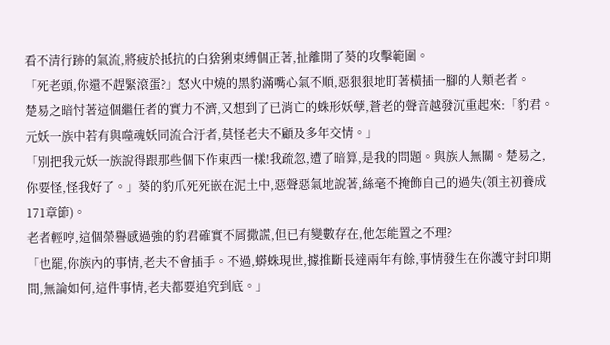看不清行跡的氣流,將疲於抵抗的白猞猁束縛個正著,扯離開了葵的攻擊範圍。
「死老頭,你還不趕緊滾蛋?」怒火中燒的黑豹滿嘴心氣不順,惡狠狠地盯著橫插一腳的人類老者。
楚易之暗忖著這個繼任者的實力不濟,又想到了已消亡的蛛形妖孽,蒼老的聲音越發沉重起來:「豹君。元妖一族中若有與噬魂妖同流合汙者,莫怪老夫不顧及多年交情。」
「別把我元妖一族說得跟那些個下作東西一樣!我疏忽,遭了暗算,是我的問題。與族人無關。楚易之,你要怪,怪我好了。」葵的豹爪死死嵌在泥土中,惡聲惡氣地說著,絲毫不掩飾自己的過失(領主初養成171章節)。
老者輕哼,這個榮譽感過強的豹君確實不屑撒謊,但已有變數存在,他怎能置之不理?
「也罷,你族內的事情,老夫不會插手。不過,蟒蛛現世,據推斷長達兩年有餘,事情發生在你護守封印期間,無論如何,這件事情,老夫都要追究到底。」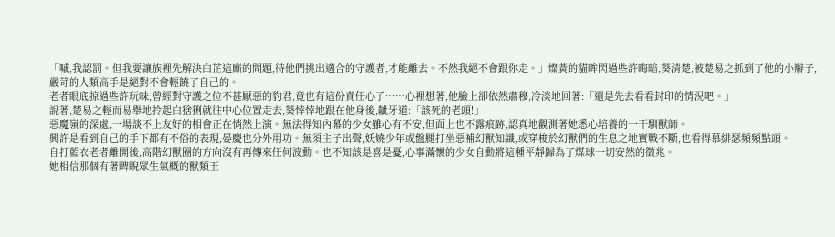「嘁,我認罰。但我要讓族裡先解決白芷這廝的問題,待他們挑出適合的守護者,才能離去。不然我絕不會跟你走。」燦黃的貓眸閃過些許晦暗,葵清楚,被楚易之抓到了他的小辮子,嚴苛的人類高手是絕對不會輕饒了自己的。
老者眼底掠過些許玩味,曾經對守護之位不甚厭惡的豹君,竟也有這份責任心了……心裡想著,他臉上卻依然肅穆,冷淡地回著:「還是先去看看封印的情況吧。」
說著,楚易之輕而易舉地拎起白猞猁就往中心位置走去,葵悻悻地跟在他身後,齜牙道:「該死的老頭!」
惡魔嶺的深處,一場談不上友好的相會正在悄然上演。無法得知內幕的少女雖心有不安,但面上也不露痕跡,認真地觀測著她悉心培養的一干馴獸師。
興許是看到自己的手下都有不俗的表現,晏慶也分外用功。無須主子出聲,妖嬈少年或盤腿打坐惡補幻獸知識,或穿梭於幻獸們的生息之地實戰不斷,也看得慕緋瑟頻頻點頭。
自打藍衣老者離開後,高階幻獸圈的方向沒有再傳來任何波動。也不知該是喜是憂,心事滿懷的少女自動將這種平靜歸為了煤球一切安然的徵兆。
她相信那個有著睥睨眾生氣概的獸類王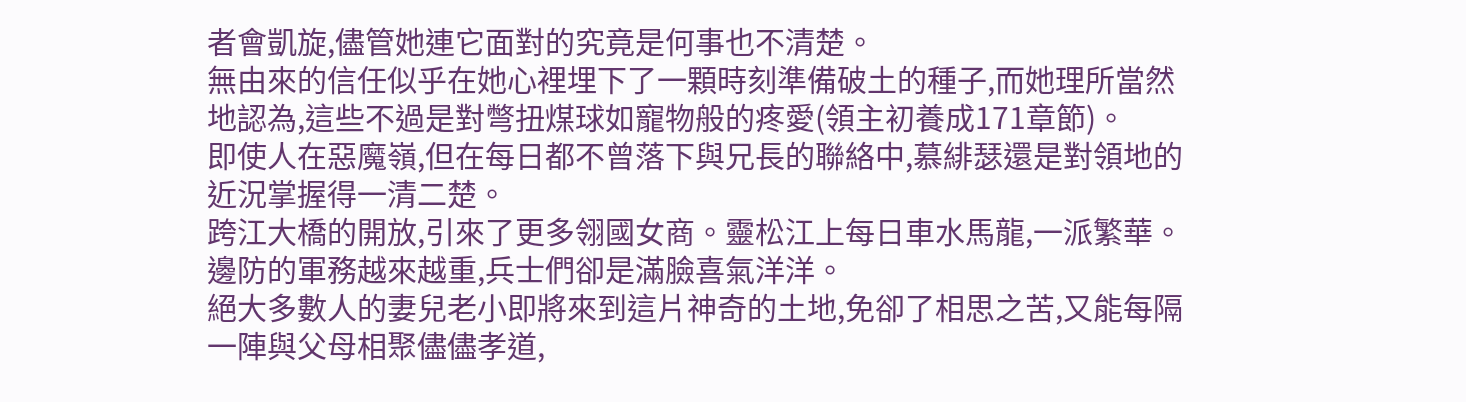者會凱旋,儘管她連它面對的究竟是何事也不清楚。
無由來的信任似乎在她心裡埋下了一顆時刻準備破土的種子,而她理所當然地認為,這些不過是對彆扭煤球如寵物般的疼愛(領主初養成171章節)。
即使人在惡魔嶺,但在每日都不曾落下與兄長的聯絡中,慕緋瑟還是對領地的近況掌握得一清二楚。
跨江大橋的開放,引來了更多翎國女商。靈松江上每日車水馬龍,一派繁華。邊防的軍務越來越重,兵士們卻是滿臉喜氣洋洋。
絕大多數人的妻兒老小即將來到這片神奇的土地,免卻了相思之苦,又能每隔一陣與父母相聚儘儘孝道,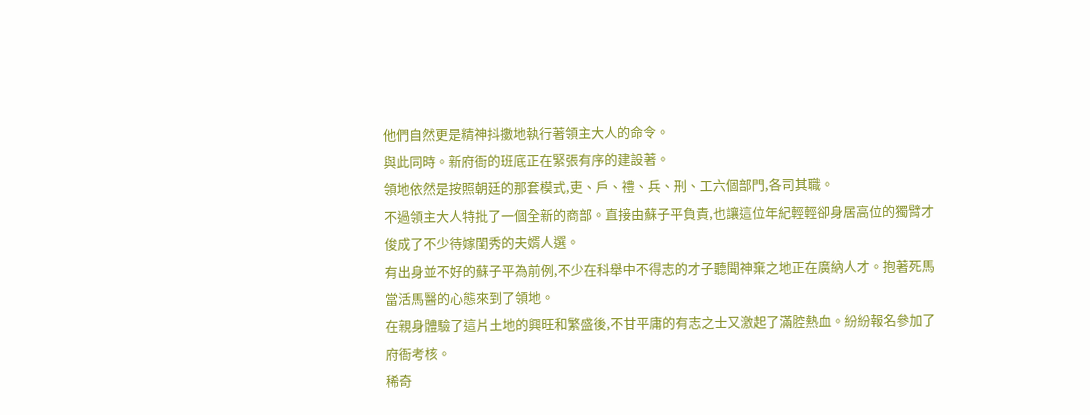他們自然更是精神抖擻地執行著領主大人的命令。
與此同時。新府衙的班底正在緊張有序的建設著。
領地依然是按照朝廷的那套模式,吏、戶、禮、兵、刑、工六個部門,各司其職。
不過領主大人特批了一個全新的商部。直接由蘇子平負責,也讓這位年紀輕輕卻身居高位的獨臂才俊成了不少待嫁閨秀的夫婿人選。
有出身並不好的蘇子平為前例,不少在科舉中不得志的才子聽聞神棄之地正在廣納人才。抱著死馬當活馬醫的心態來到了領地。
在親身體驗了這片土地的興旺和繁盛後,不甘平庸的有志之士又激起了滿腔熱血。紛紛報名參加了府衙考核。
稀奇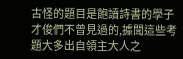古怪的題目是飽讀詩書的學子才俊們不曾見過的,據聞這些考題大多出自領主大人之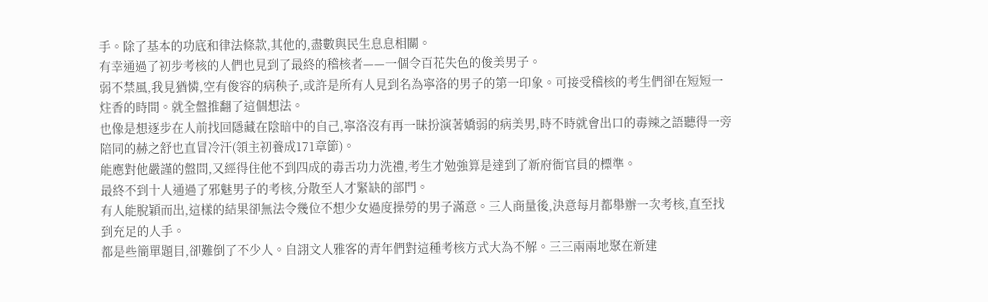手。除了基本的功底和律法條款,其他的,盡數與民生息息相關。
有幸通過了初步考核的人們也見到了最終的稽核者——一個令百花失色的俊美男子。
弱不禁風,我見猶憐,空有俊容的病秧子,或許是所有人見到名為寧洛的男子的第一印象。可接受稽核的考生們卻在短短一炷香的時間。就全盤推翻了這個想法。
也像是想逐步在人前找回隱藏在陰暗中的自己,寧洛沒有再一昧扮演著嬌弱的病美男,時不時就會出口的毒辣之語聽得一旁陪同的赫之舒也直冒冷汗(領主初養成171章節)。
能應對他嚴謹的盤問,又經得住他不到四成的毒舌功力洗禮,考生才勉強算是達到了新府衙官員的標準。
最終不到十人通過了邪魅男子的考核,分散至人才緊缺的部門。
有人能脫穎而出,這樣的結果卻無法令幾位不想少女過度操勞的男子滿意。三人商量後,決意每月都舉辦一次考核,直至找到充足的人手。
都是些簡單題目,卻難倒了不少人。自詡文人雅客的青年們對這種考核方式大為不解。三三兩兩地聚在新建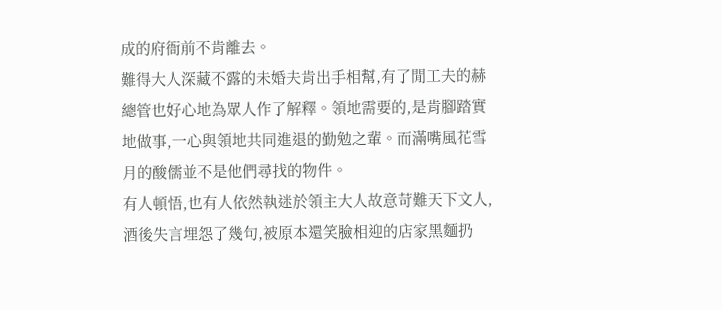成的府衙前不肯離去。
難得大人深藏不露的未婚夫肯出手相幫,有了閒工夫的赫總管也好心地為眾人作了解釋。領地需要的,是肯腳踏實地做事,一心與領地共同進退的勤勉之輩。而滿嘴風花雪月的酸儒並不是他們尋找的物件。
有人頓悟,也有人依然執迷於領主大人故意苛難天下文人,酒後失言埋怨了幾句,被原本還笑臉相迎的店家黑麵扔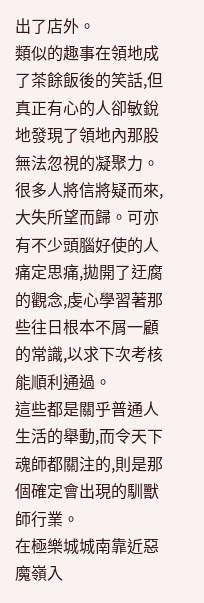出了店外。
類似的趣事在領地成了茶餘飯後的笑話,但真正有心的人卻敏銳地發現了領地內那股無法忽視的凝聚力。
很多人將信將疑而來,大失所望而歸。可亦有不少頭腦好使的人痛定思痛,拋開了迂腐的觀念,虔心學習著那些往日根本不屑一顧的常識,以求下次考核能順利通過。
這些都是關乎普通人生活的舉動,而令天下魂師都關注的,則是那個確定會出現的馴獸師行業。
在極樂城城南靠近惡魔嶺入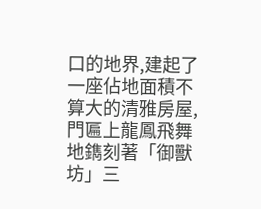口的地界,建起了一座佔地面積不算大的清雅房屋,門匾上龍鳳飛舞地鐫刻著「御獸坊」三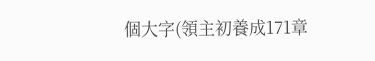個大字(領主初養成171章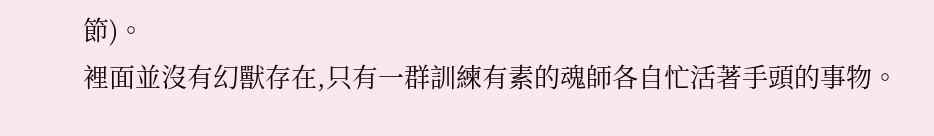節)。
裡面並沒有幻獸存在,只有一群訓練有素的魂師各自忙活著手頭的事物。